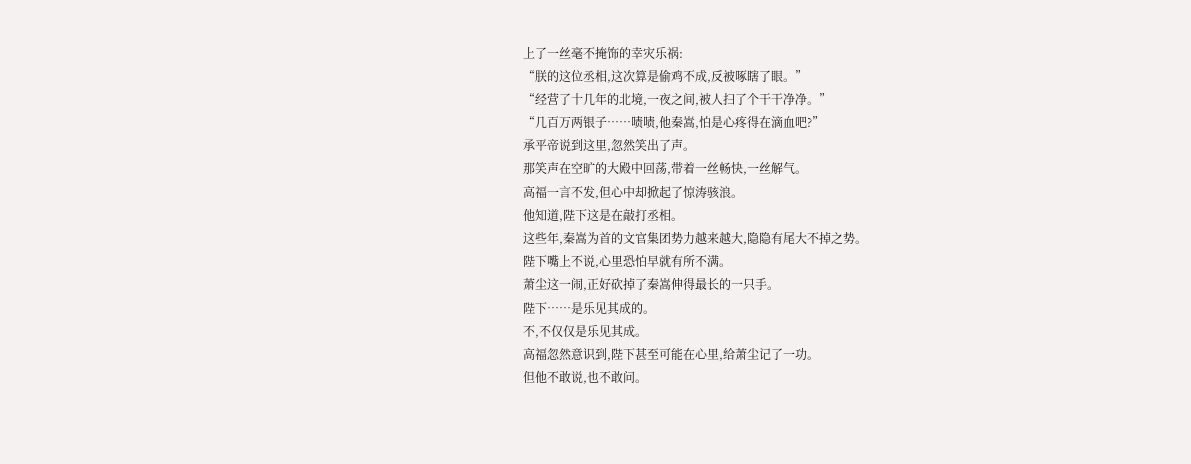上了一丝毫不掩饰的幸灾乐祸:
“朕的这位丞相,这次算是偷鸡不成,反被啄瞎了眼。”
“经营了十几年的北境,一夜之间,被人扫了个干干净净。”
“几百万两银子……啧啧,他秦嵩,怕是心疼得在滴血吧?”
承平帝说到这里,忽然笑出了声。
那笑声在空旷的大殿中回荡,带着一丝畅快,一丝解气。
高福一言不发,但心中却掀起了惊涛骇浪。
他知道,陛下这是在敲打丞相。
这些年,秦嵩为首的文官集团势力越来越大,隐隐有尾大不掉之势。
陛下嘴上不说,心里恐怕早就有所不满。
萧尘这一闹,正好砍掉了秦嵩伸得最长的一只手。
陛下……是乐见其成的。
不,不仅仅是乐见其成。
高福忽然意识到,陛下甚至可能在心里,给萧尘记了一功。
但他不敢说,也不敢问。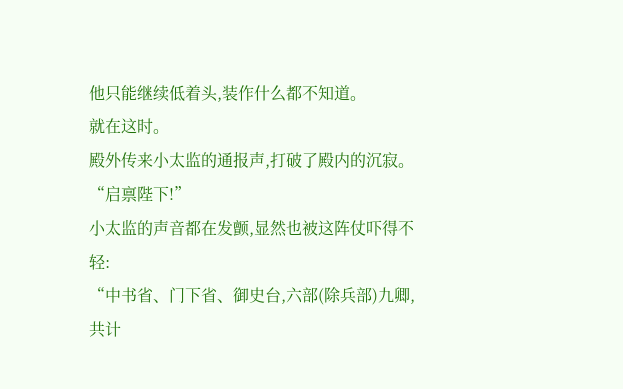他只能继续低着头,装作什么都不知道。
就在这时。
殿外传来小太监的通报声,打破了殿内的沉寂。
“启禀陛下!”
小太监的声音都在发颤,显然也被这阵仗吓得不轻:
“中书省、门下省、御史台,六部(除兵部)九卿,共计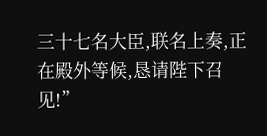三十七名大臣,联名上奏,正在殿外等候,恳请陛下召见!”